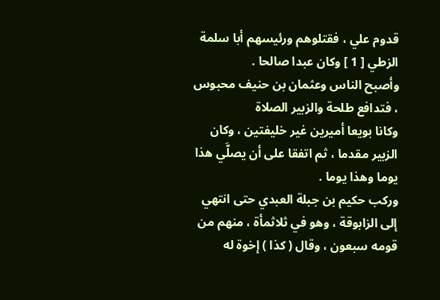قدوم علي ، فقتلوهم ورئيسهم أبا سلمة الزطي [ 1 ] وكان عبدا صالحا .
وأصبح الناس وعثمان بن حنيف محبوس ، فتدافع طلحة والزبير الصلاة
وكانا بويعا أميرين غير خليفتين ، وكان الزبير مقدما ، ثم اتفقا على أن يصلَّي هذا يوما وهذا يوما .
وركب حكيم بن جبلة العبدي حتى انتهي إلى الزابوقة ، وهو في ثلاثمأة ، منهم من قومه سبعون ، وقال ( كذا ) إخوة له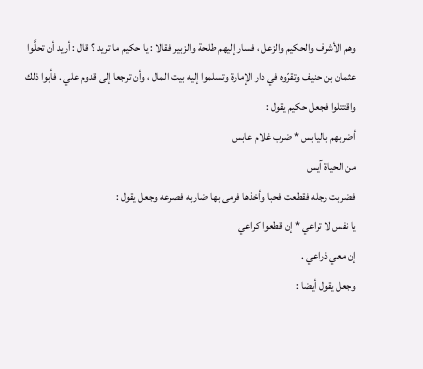وهم الأشرف والحكيم والزعل ، فسار إليهم طلحة والزبير فقالا : يا حكيم ما تريد ؟ قال : أريد أن تحلَّوا عثمان بن حنيف وتقرّوه في دار الإمارة وتسلموا إليه بيت المال ، وأن ترجعا إلى قدوم علي . فأبوا ذلك واقتتلوا فجعل حكيم يقول :
أضربهم باليابس * ضرب غلام عابس
من الحياة آيس
فضربت رجله فقطعت فحبا وأخذها فرمى بها ضاربه فصرعه وجعل يقول :
يا نفس لا تراعي * إن قطعوا كراعي
إن معي ذراعي .
وجعل يقول أيضا :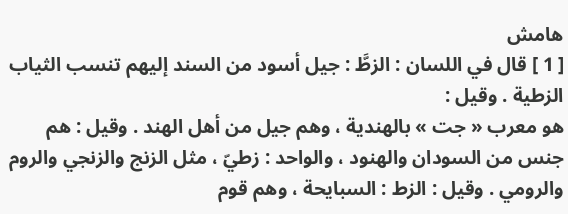هامش
[ 1 ] قال في اللسان : الزطَّ : جيل أسود من السند إليهم تنسب الثياب الزطية . وقيل :
هو معرب « جت » بالهندية ، وهم جيل من أهل الهند . وقيل : هم جنس من السودان والهنود ، والواحد : زطيّ ، مثل الزنج والزنجي والروم والرومي . وقيل : الزط : السبايحة ، وهم قوم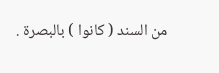من السند ( كانوا ) بالبصرة .